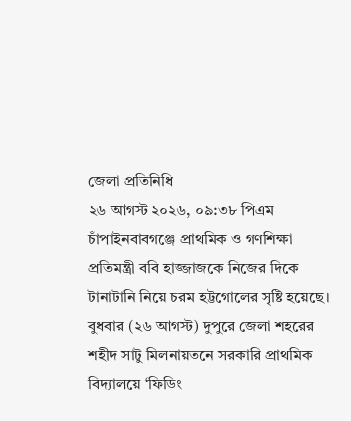জেলা প্রতিনিধি
২৬ আগস্ট ২০২৬, ০৯:৩৮ পিএম
চাঁপাইনবাবগঞ্জে প্রাথমিক ও গণশিক্ষা প্রতিমন্ত্রী ববি হাজ্জাজকে নিজের দিকে টানাটানি নিয়ে চরম হট্টগোলের সৃষ্টি হয়েছে।
বুধবার (২৬ আগস্ট) দুপুরে জেলা শহরের শহীদ সাটু মিলনায়তনে সরকারি প্রাথমিক বিদ্যালয়ে ‘ফিডিং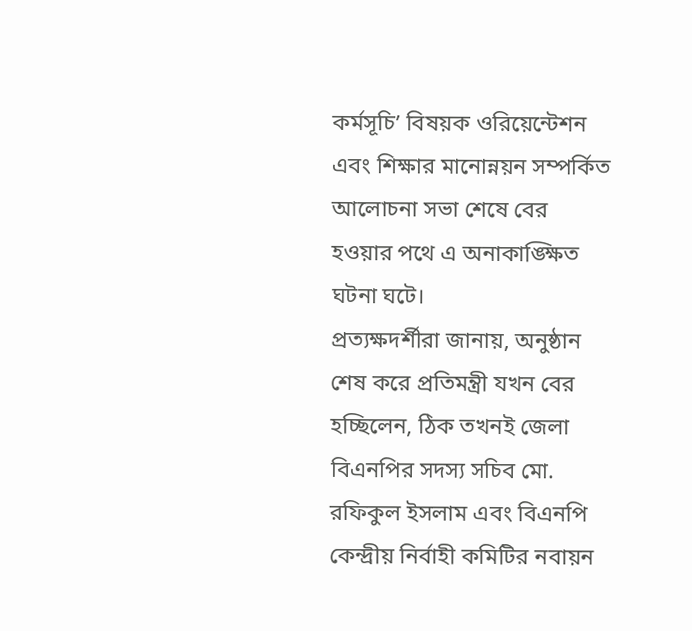কর্মসূচি’ বিষয়ক ওরিয়েন্টেশন এবং শিক্ষার মানোন্নয়ন সম্পর্কিত আলোচনা সভা শেষে বের হওয়ার পথে এ অনাকাঙ্ক্ষিত ঘটনা ঘটে।
প্রত্যক্ষদর্শীরা জানায়, অনুষ্ঠান শেষ করে প্রতিমন্ত্রী যখন বের হচ্ছিলেন, ঠিক তখনই জেলা বিএনপির সদস্য সচিব মো. রফিকুল ইসলাম এবং বিএনপি কেন্দ্রীয় নির্বাহী কমিটির নবায়ন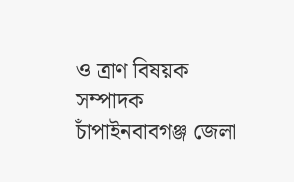ও ত্রাণ বিষয়ক সম্পাদক চাঁপাইনবাবগঞ্জ জেলা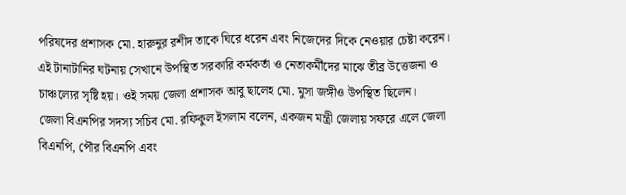পরিষদের প্রশাসক মো. হারুনুর রশীদ তাকে ঘিরে ধরেন এবং নিজেদের দিকে নেওয়ার চেষ্টা করেন। এই টানাটানির ঘটনায় সেখানে উপস্থিত সরকারি কর্মকর্তা ও নেতাকর্মীদের মাঝে তীব্র উত্তেজনা ও চাঞ্চল্যের সৃষ্টি হয়। ওই সময় জেলা প্রশাসক আবু ছালেহ মো. মুসা জঙ্গীও উপস্থিত ছিলেন।
জেলা বিএনপির সদস্য সচিব মো. রফিকুল ইসলাম বলেন, একজন মন্ত্রী জেলায় সফরে এলে জেলা বিএনপি, পৌর বিএনপি এবং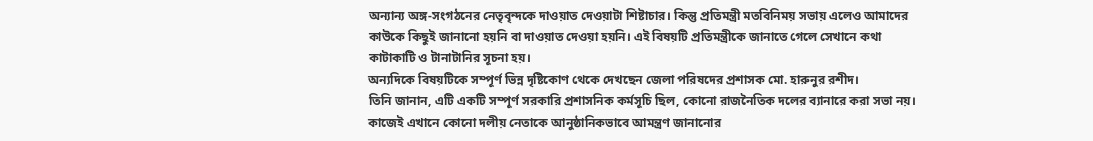অন্যান্য অঙ্গ-সংগঠনের নেতৃবৃন্দকে দাওয়াত দেওয়াটা শিষ্টাচার। কিন্তু প্রতিমন্ত্রী মতবিনিময় সভায় এলেও আমাদের কাউকে কিছুই জানানো হয়নি বা দাওয়াত দেওয়া হয়নি। এই বিষয়টি প্রতিমন্ত্রীকে জানাতে গেলে সেখানে কথা কাটাকাটি ও টানাটানির সূচনা হয়।
অন্যদিকে বিষয়টিকে সম্পূর্ণ ভিন্ন দৃষ্টিকোণ থেকে দেখছেন জেলা পরিষদের প্রশাসক মো. হারুনুর রশীদ।
তিনি জানান, এটি একটি সম্পূর্ণ সরকারি প্রশাসনিক কর্মসূচি ছিল, কোনো রাজনৈতিক দলের ব্যানারে করা সভা নয়। কাজেই এখানে কোনো দলীয় নেতাকে আনুষ্ঠানিকভাবে আমন্ত্রণ জানানোর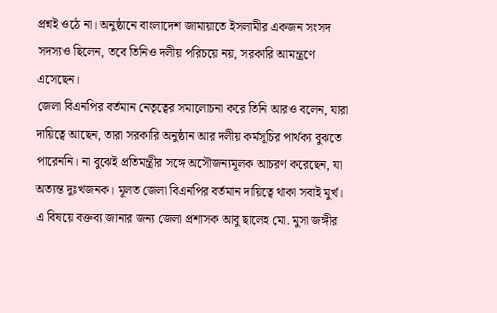প্রশ্নই ওঠে না। অনুষ্ঠানে বাংলাদেশ জামায়াতে ইসলামীর একজন সংসদ সদস্যও ছিলেন, তবে তিনিও দলীয় পরিচয়ে নয়, সরকারি আমন্ত্রণে এসেছেন।
জেলা বিএনপির বর্তমান নেতৃত্বের সমালোচনা করে তিনি আরও বলেন, যারা দায়িত্বে আছেন, তারা সরকারি অনুষ্ঠান আর দলীয় কর্মসূচির পার্থক্য বুঝতে পারেননি। না বুঝেই প্রতিমন্ত্রীর সঙ্গে অসৌজন্যমূলক আচরণ করেছেন, যা অত্যন্ত দুঃখজনক। মূলত জেলা বিএনপির বর্তমান দায়িত্বে থাকা সবাই মুর্খ।
এ বিষয়ে বক্তব্য জানার জন্য জেলা প্রশাসক আবু ছালেহ মো. মুসা জঙ্গীর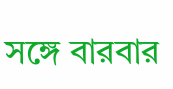সঙ্গে বারবার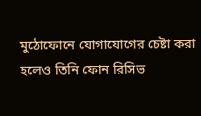মুঠোফোনে যোগাযোগের চেষ্টা করা হলেও তিনি ফোন রিসিভ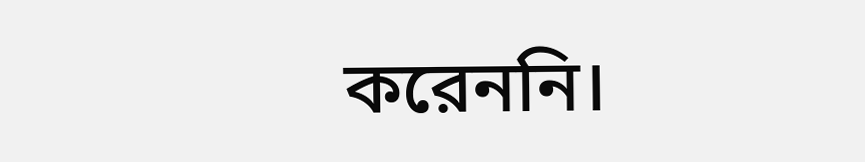করেননি।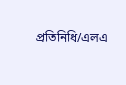প্রতিনিধি/এলএ